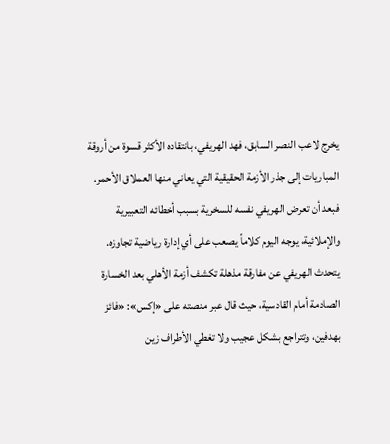يخرج لاعب النصر السابق، فهد الهريفي، بانتقاده الأكثر قسوة من أروقة المباريات إلى جذر الأزمة الحقيقية التي يعاني منها العملاق الأحمر. فبعد أن تعرض الهريفي نفسه للسخرية بسبب أخطائه التعبيرية والإملائية، يوجه اليوم كلاماً يصعب على أي إدارة رياضية تجاوزه.
يتحدث الهريفي عن مفارقة مذهلة تكشف أزمة الأهلي بعد الخسارة الصادمة أمام القادسية، حيث قال عبر منصته على «إكس»: «فائز بهدفين، وتتراجع بشكل عجيب ولا تغطي الأطراف زين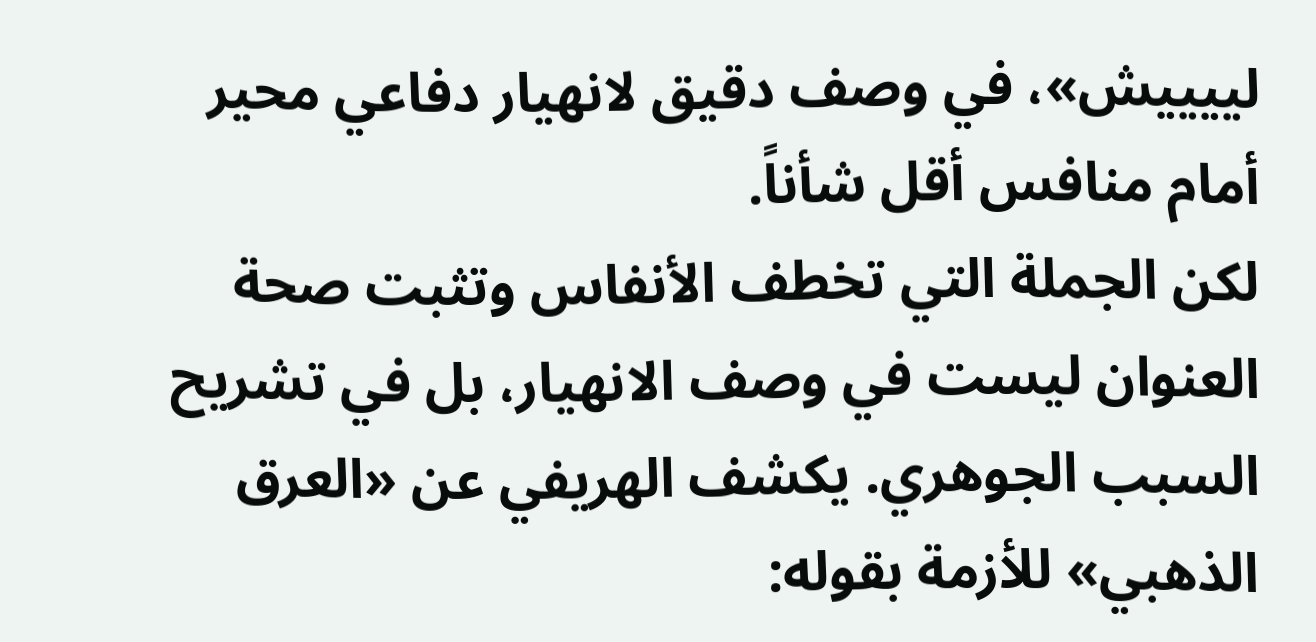لييييش»، في وصف دقيق لانهيار دفاعي محير أمام منافس أقل شأناً.
لكن الجملة التي تخطف الأنفاس وتثبت صحة العنوان ليست في وصف الانهيار، بل في تشريح السبب الجوهري. يكشف الهريفي عن «العرق الذهبي» للأزمة بقوله: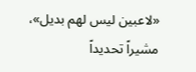«لاعبين ليس لهم بديل»، مشيراً تحديداً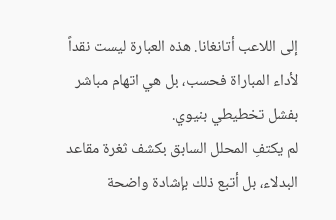إلى اللاعب أتانغانا. هذه العبارة ليست نقداً لأداء المباراة فحسب، بل هي اتهام مباشر بفشل تخطيطي بنيوي.
لم يكتفِ المحلل السابق بكشف ثغرة مقاعد البدلاء، بل أتبع ذلك بإشادة واضحة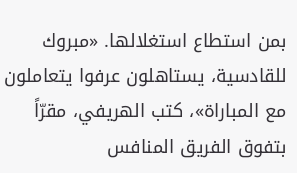بمن استطاع استغلالها. «مبروك للقادسية، يستاهلون عرفوا يتعاملون مع المباراة»، كتب الهريفي، مقرّاً بتفوق الفريق المنافس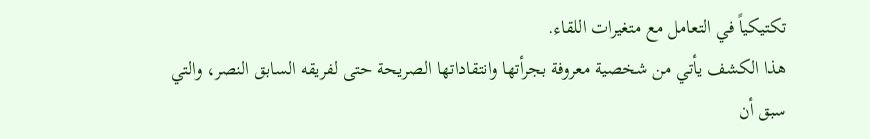تكتيكياً في التعامل مع متغيرات اللقاء.
هذا الكشف يأتي من شخصية معروفة بجرأتها وانتقاداتها الصريحة حتى لفريقه السابق النصر، والتي سبق أن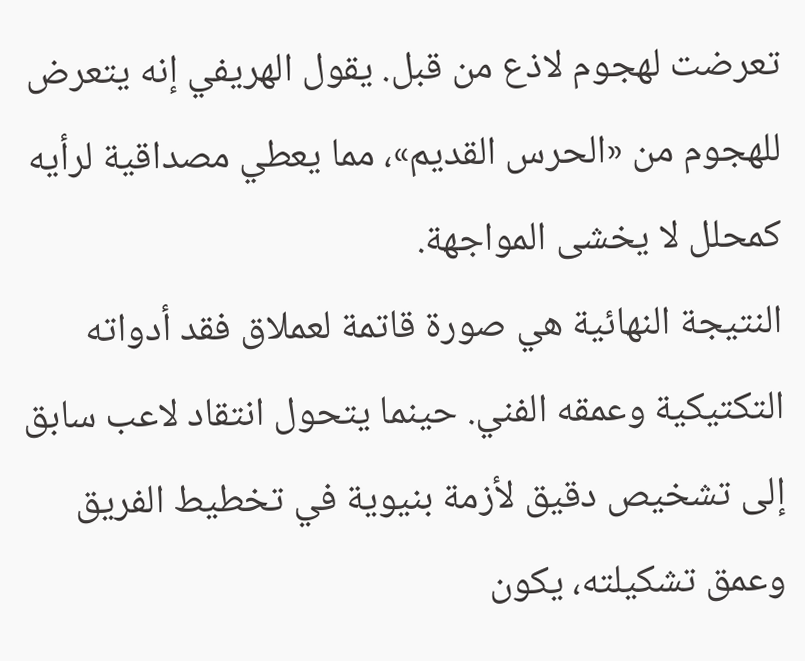تعرضت لهجوم لاذع من قبل. يقول الهريفي إنه يتعرض للهجوم من «الحرس القديم»، مما يعطي مصداقية لرأيه كمحلل لا يخشى المواجهة.
النتيجة النهائية هي صورة قاتمة لعملاق فقد أدواته التكتيكية وعمقه الفني. حينما يتحول انتقاد لاعب سابق إلى تشخيص دقيق لأزمة بنيوية في تخطيط الفريق وعمق تشكيلته، يكون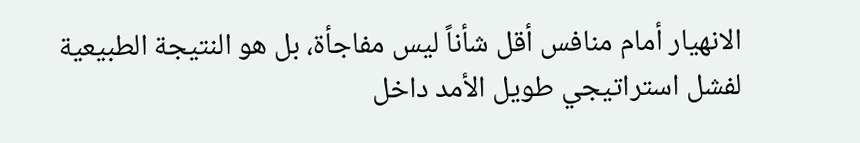الانهيار أمام منافس أقل شأناً ليس مفاجأة، بل هو النتيجة الطبيعية لفشل استراتيجي طويل الأمد داخل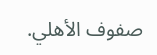صفوف الأهلي.